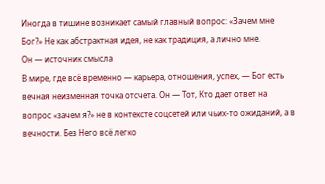Иногда в тишине возникает самый главный вопрос: «Зачем мне Бог?» Не как абстрактная идея, не как традиция, а лично мне.
Он — источник смысла
В мире, где всё временно — карьера, отношения, успех, — Бог есть вечная неизменная точка отсчета. Он — Тот, Кто дает ответ на вопрос «зачем я?» не в контексте соцсетей или чьих-то ожиданий, а в вечности. Без Него всё легко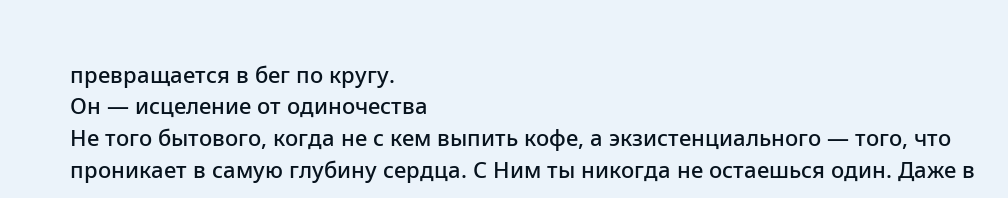превращается в бег по кругу.
Он — исцеление от одиночества
Не того бытового, когда не с кем выпить кофе, а экзистенциального — того, что проникает в самую глубину сердца. С Ним ты никогда не остаешься один. Даже в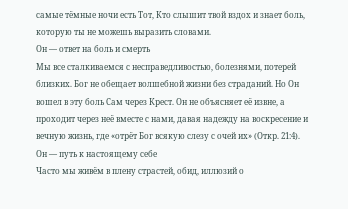самые тёмные ночи есть Тот, Кто слышит твой вздох и знает боль, которую ты не можешь выразить словами.
Он — ответ на боль и смерть
Мы все сталкиваемся с несправедливостью, болезнями, потерей близких. Бог не обещает волшебной жизни без страданий. Но Он вошел в эту боль Сам через Крест. Он не объясняет её извне, а проходит через неё вместе с нами, давая надежду на воскресение и вечную жизнь, где «отрёт Бог всякую слезу с очей их» (Откр. 21:4).
Он — путь к настоящему себе
Часто мы живём в плену страстей, обид, иллюзий о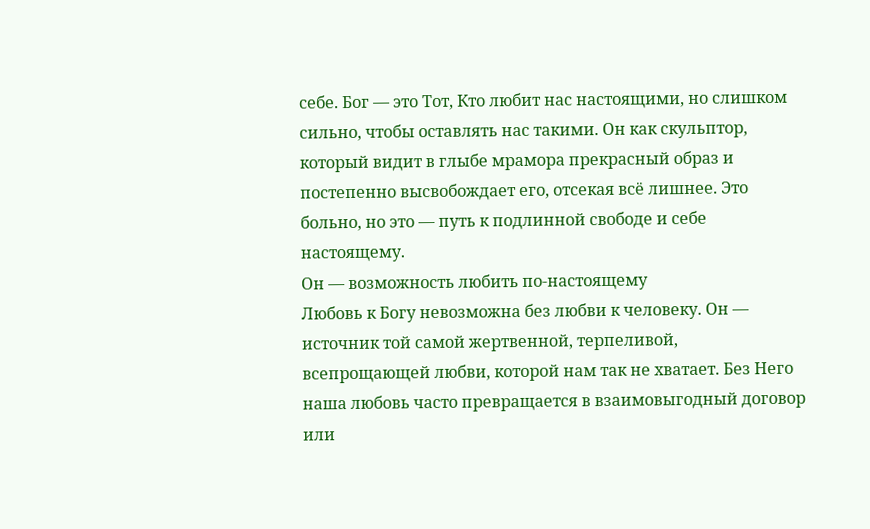себе. Бог — это Тот, Кто любит нас настоящими, но слишком сильно, чтобы оставлять нас такими. Он как скульптор, который видит в глыбе мрамора прекрасный образ и постепенно высвобождает его, отсекая всё лишнее. Это больно, но это — путь к подлинной свободе и себе настоящему.
Он — возможность любить по-настоящему
Любовь к Богу невозможна без любви к человеку. Он — источник той самой жертвенной, терпеливой, всепрощающей любви, которой нам так не хватает. Без Него наша любовь часто превращается в взаимовыгодный договор или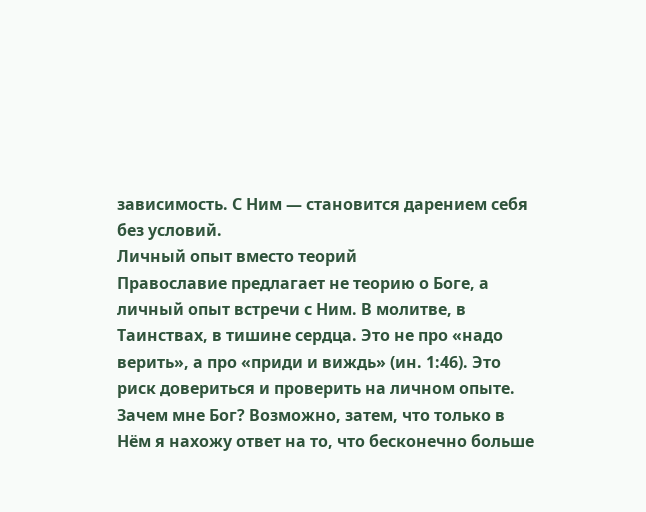зависимость. С Ним — становится дарением себя без условий.
Личный опыт вместо теорий
Православие предлагает не теорию о Боге, а личный опыт встречи с Ним. В молитве, в Таинствах, в тишине сердца. Это не про «надо верить», а про «приди и виждь» (ин. 1:46). Это риск довериться и проверить на личном опыте.
Зачем мне Бог? Возможно, затем, что только в Нём я нахожу ответ на то, что бесконечно больше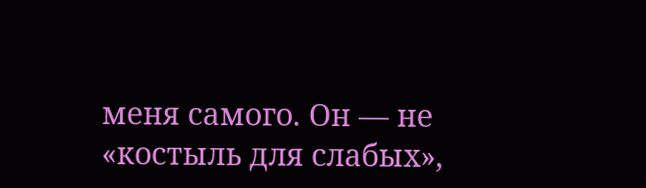меня самого. Он — не «костыль для слабых»,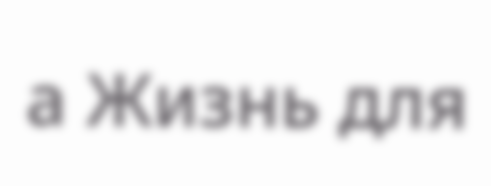а Жизнь для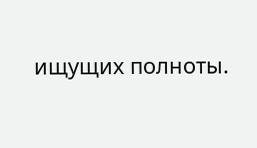ищущих полноты.